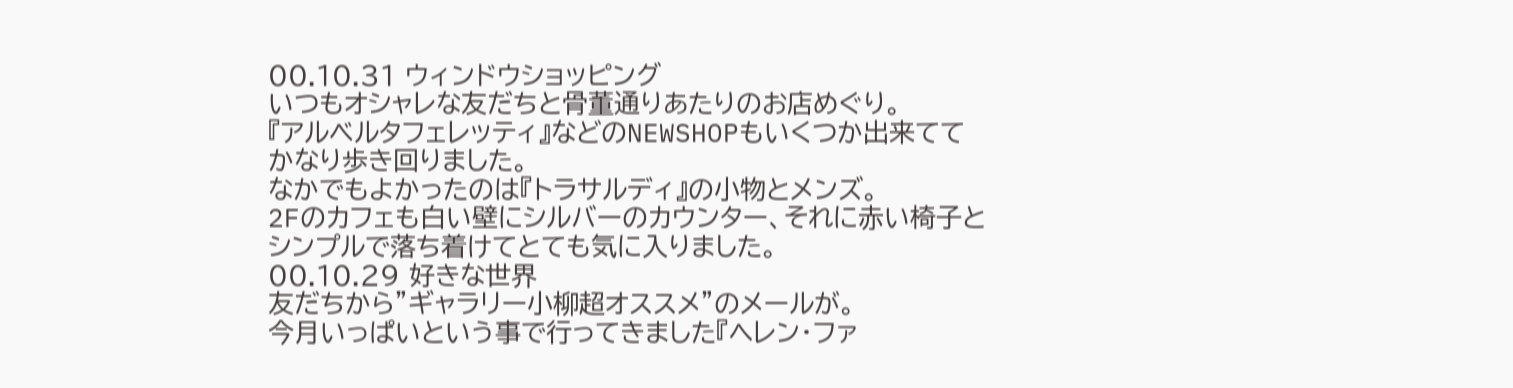00.10.31 ウィンドウショッピング
いつもオシャレな友だちと骨董通りあたりのお店めぐり。
『アルベルタフェレッティ』などのNEWSHOPもいくつか出来てて
かなり歩き回りました。
なかでもよかったのは『トラサルディ』の小物とメンズ。
2Fのカフェも白い壁にシルバーのカウンター、それに赤い椅子と
シンプルで落ち着けてとても気に入りました。
00.10.29 好きな世界
友だちから”ギャラリー小柳超オススメ”のメールが。
今月いっぱいという事で行ってきました『ヘレン・ファ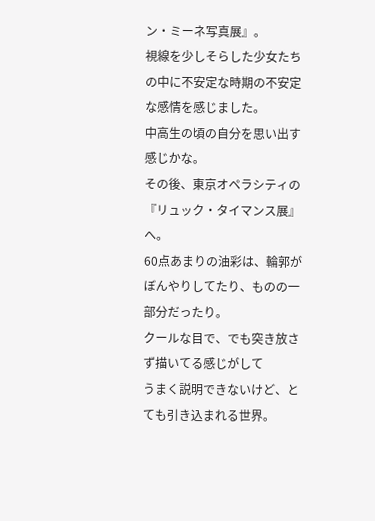ン・ミーネ写真展』。
視線を少しそらした少女たちの中に不安定な時期の不安定な感情を感じました。
中高生の頃の自分を思い出す感じかな。
その後、東京オペラシティの『リュック・タイマンス展』へ。
60点あまりの油彩は、輪郭がぼんやりしてたり、ものの一部分だったり。
クールな目で、でも突き放さず描いてる感じがして
うまく説明できないけど、とても引き込まれる世界。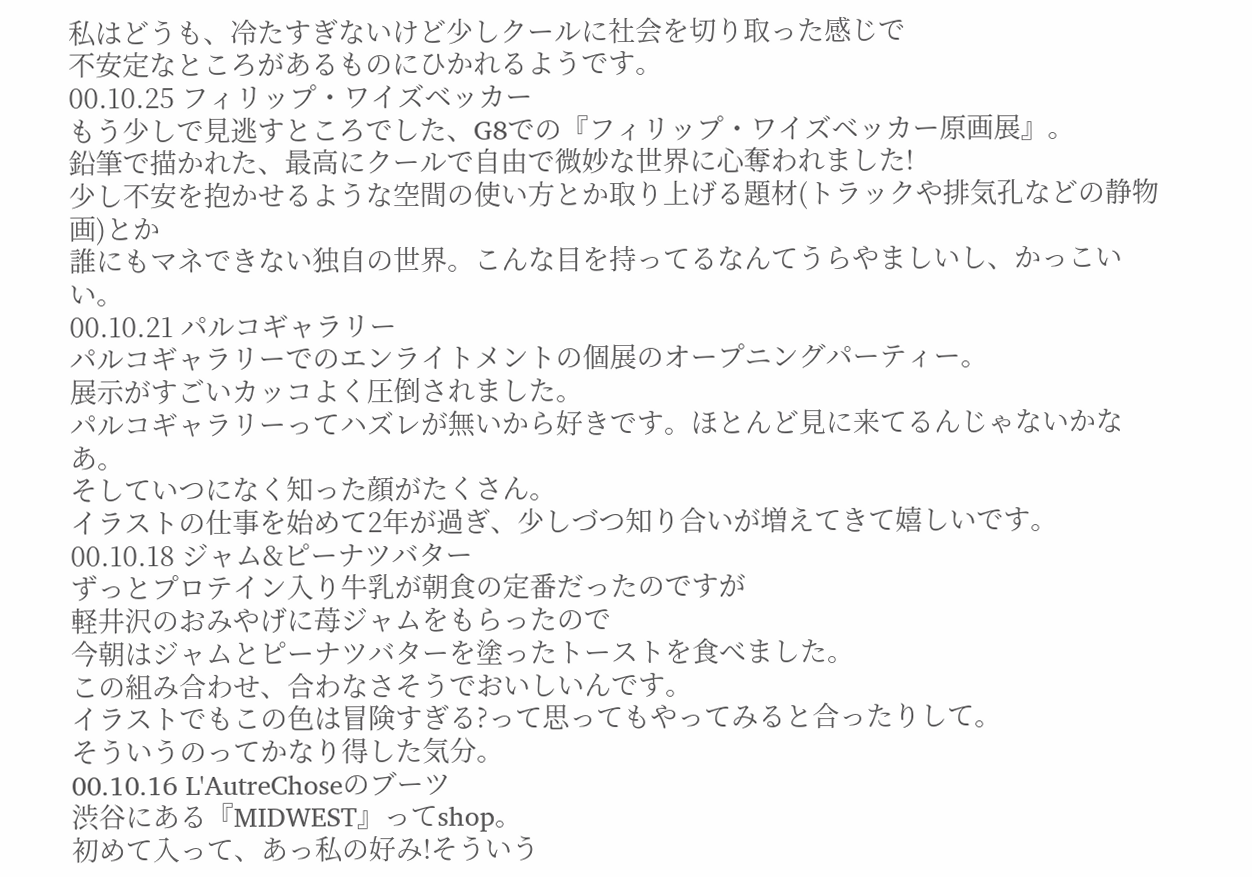私はどうも、冷たすぎないけど少しクールに社会を切り取った感じで
不安定なところがあるものにひかれるようです。
00.10.25 フィリップ・ワイズベッカー
もう少しで見逃すところでした、G8での『フィリップ・ワイズベッカー原画展』。
鉛筆で描かれた、最高にクールで自由で微妙な世界に心奪われました!
少し不安を抱かせるような空間の使い方とか取り上げる題材(トラックや排気孔などの静物画)とか
誰にもマネできない独自の世界。こんな目を持ってるなんてうらやましいし、かっこいい。
00.10.21 パルコギャラリー
パルコギャラリーでのエンライトメントの個展のオープニングパーティー。
展示がすごいカッコよく圧倒されました。
パルコギャラリーってハズレが無いから好きです。ほとんど見に来てるんじゃないかなあ。
そしていつになく知った顔がたくさん。
イラストの仕事を始めて2年が過ぎ、少しづつ知り合いが増えてきて嬉しいです。
00.10.18 ジャム&ピーナツバター
ずっとプロテイン入り牛乳が朝食の定番だったのですが
軽井沢のおみやげに苺ジャムをもらったので
今朝はジャムとピーナツバターを塗ったトーストを食べました。
この組み合わせ、合わなさそうでおいしいんです。
イラストでもこの色は冒険すぎる?って思ってもやってみると合ったりして。
そういうのってかなり得した気分。
00.10.16 L'AutreChoseのブーツ
渋谷にある『MIDWEST』ってshop。
初めて入って、あっ私の好み!そういう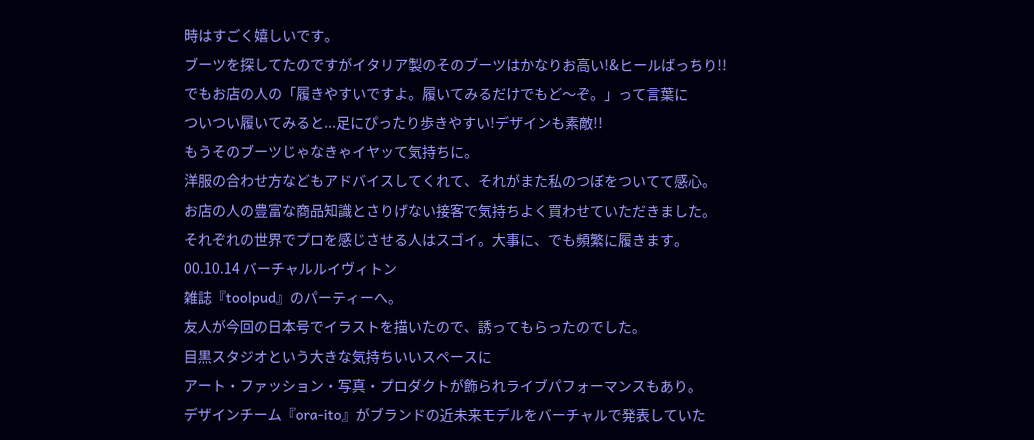時はすごく嬉しいです。
ブーツを探してたのですがイタリア製のそのブーツはかなりお高い!&ヒールばっちり!!
でもお店の人の「履きやすいですよ。履いてみるだけでもど〜ぞ。」って言葉に
ついつい履いてみると...足にぴったり歩きやすい!デザインも素敵!!
もうそのブーツじゃなきゃイヤッて気持ちに。
洋服の合わせ方などもアドバイスしてくれて、それがまた私のつぼをついてて感心。
お店の人の豊富な商品知識とさりげない接客で気持ちよく買わせていただきました。
それぞれの世界でプロを感じさせる人はスゴイ。大事に、でも頻繁に履きます。
00.10.14 バーチャルルイヴィトン
雑誌『toolpud』のパーティーへ。
友人が今回の日本号でイラストを描いたので、誘ってもらったのでした。
目黒スタジオという大きな気持ちいいスペースに
アート・ファッション・写真・プロダクトが飾られライブパフォーマンスもあり。
デザインチーム『ora-ito』がブランドの近未来モデルをバーチャルで発表していた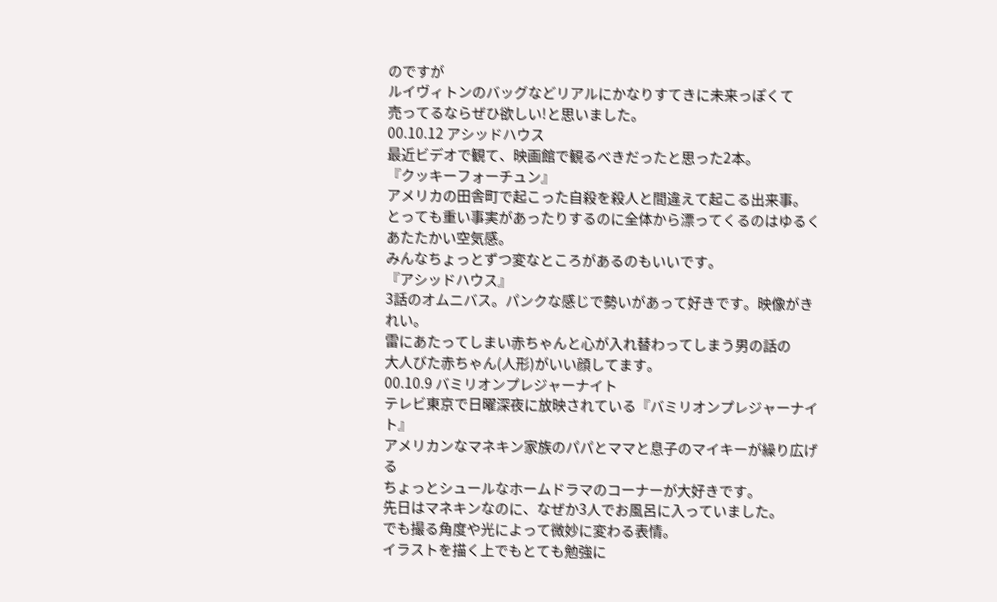のですが
ルイヴィトンのバッグなどリアルにかなりすてきに未来っぽくて
売ってるならぜひ欲しい!と思いました。
00.10.12 アシッドハウス
最近ビデオで観て、映画館で観るべきだったと思った2本。
『クッキーフォーチュン』
アメリカの田舎町で起こった自殺を殺人と間違えて起こる出来事。
とっても重い事実があったりするのに全体から漂ってくるのはゆるくあたたかい空気感。
みんなちょっとずつ変なところがあるのもいいです。
『アシッドハウス』
3話のオムニバス。パンクな感じで勢いがあって好きです。映像がきれい。
雷にあたってしまい赤ちゃんと心が入れ替わってしまう男の話の
大人びた赤ちゃん(人形)がいい顔してます。
00.10.9 バミリオンプレジャーナイト
テレビ東京で日曜深夜に放映されている『バミリオンプレジャーナイト』
アメリカンなマネキン家族のパパとママと息子のマイキーが繰り広げる
ちょっとシュールなホームドラマのコーナーが大好きです。
先日はマネキンなのに、なぜか3人でお風呂に入っていました。
でも撮る角度や光によって微妙に変わる表情。
イラストを描く上でもとても勉強に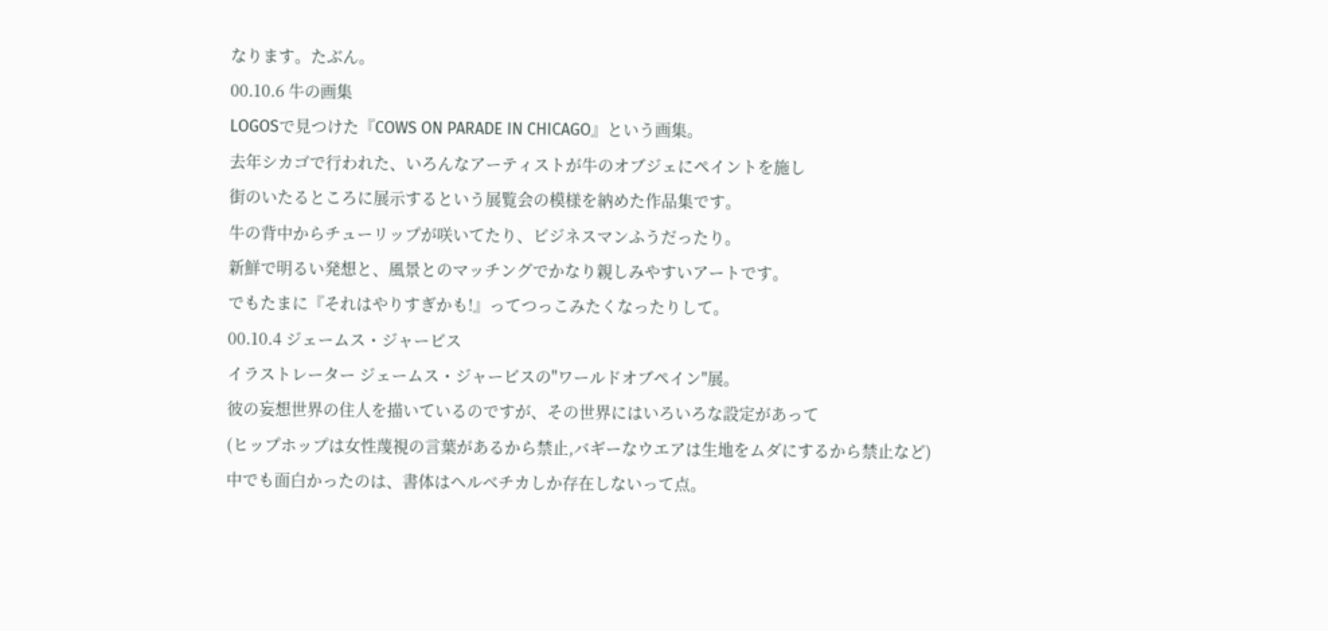なります。たぶん。
00.10.6 牛の画集
LOGOSで見つけた『COWS ON PARADE IN CHICAGO』という画集。
去年シカゴで行われた、いろんなアーティストが牛のオブジェにペイントを施し
街のいたるところに展示するという展覧会の模様を納めた作品集です。
牛の背中からチューリップが咲いてたり、ビジネスマンふうだったり。
新鮮で明るい発想と、風景とのマッチングでかなり親しみやすいアートです。
でもたまに『それはやりすぎかも!』ってつっこみたくなったりして。
00.10.4 ジェームス・ジャービス
イラストレーター ジェームス・ジャービスの"ワールドオブペイン"展。
彼の妄想世界の住人を描いているのですが、その世界にはいろいろな設定があって
(ヒップホップは女性蔑視の言葉があるから禁止,バギーなウエアは生地をムダにするから禁止など)
中でも面白かったのは、書体はヘルベチカしか存在しないって点。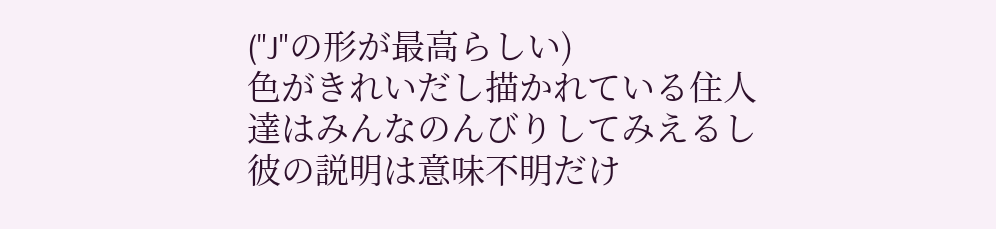("J"の形が最高らしい)
色がきれいだし描かれている住人達はみんなのんびりしてみえるし
彼の説明は意味不明だけ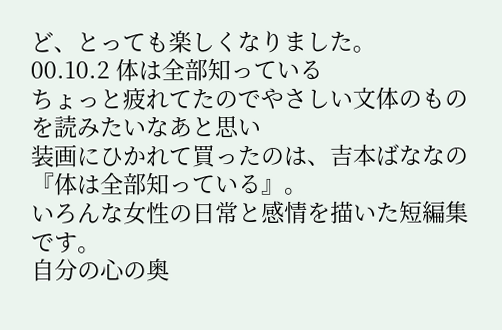ど、とっても楽しくなりました。
00.10.2 体は全部知っている
ちょっと疲れてたのでやさしい文体のものを読みたいなあと思い
装画にひかれて買ったのは、吉本ばななの『体は全部知っている』。
いろんな女性の日常と感情を描いた短編集です。
自分の心の奥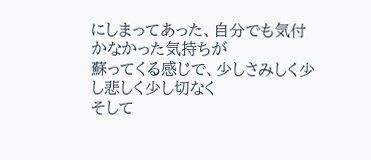にしまってあった、自分でも気付かなかった気持ちが
蘇ってくる感じで、少しさみしく少し悲しく少し切なく
そして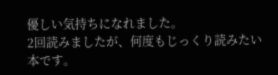優しい気持ちになれました。
2回読みましたが、何度もじっくり読みたい本です。